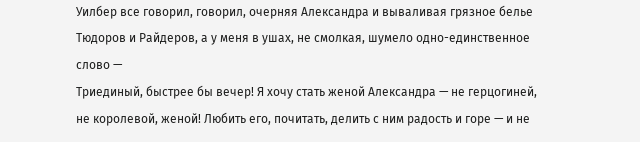Уилбер все говорил, говорил, очерняя Александра и вываливая грязное белье Тюдоров и Райдеров, а у меня в ушах, не смолкая, шумело одно-единственное слово —
Триединый, быстрее бы вечер! Я хочу стать женой Александра — не герцогиней, не королевой, женой! Любить его, почитать, делить с ним радость и горе — и не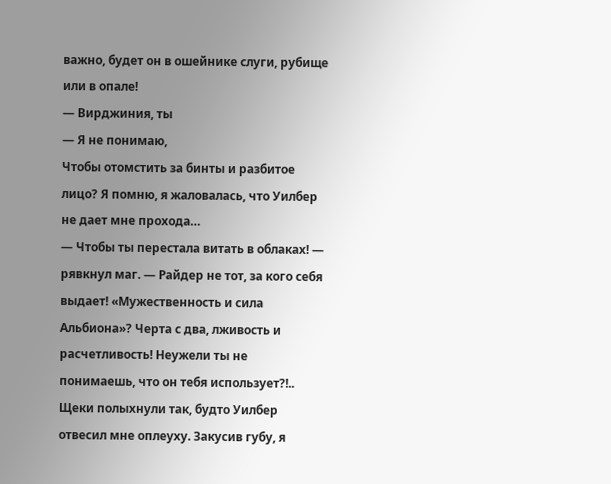важно, будет он в ошейнике слуги, рубище или в опале!
— Вирджиния, ты
— Я не понимаю,
Чтобы отомстить за бинты и разбитое лицо? Я помню, я жаловалась, что Уилбер не дает мне прохода…
— Чтобы ты перестала витать в облаках! — рявкнул маг. — Райдер не тот, за кого себя выдает! «Мужественность и сила Альбиона»? Черта с два, лживость и расчетливость! Неужели ты не понимаешь, что он тебя использует?!..
Щеки полыхнули так, будто Уилбер отвесил мне оплеуху. Закусив губу, я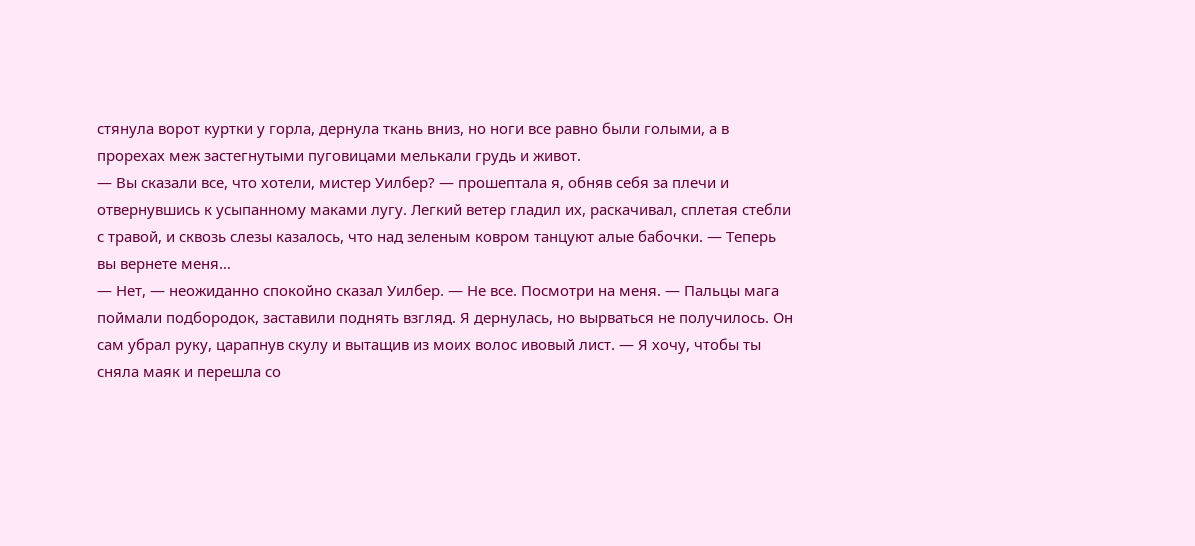стянула ворот куртки у горла, дернула ткань вниз, но ноги все равно были голыми, а в прорехах меж застегнутыми пуговицами мелькали грудь и живот.
— Вы сказали все, что хотели, мистер Уилбер? — прошептала я, обняв себя за плечи и отвернувшись к усыпанному маками лугу. Легкий ветер гладил их, раскачивал, сплетая стебли с травой, и сквозь слезы казалось, что над зеленым ковром танцуют алые бабочки. — Теперь вы вернете меня…
— Нет, — неожиданно спокойно сказал Уилбер. — Не все. Посмотри на меня. — Пальцы мага поймали подбородок, заставили поднять взгляд. Я дернулась, но вырваться не получилось. Он сам убрал руку, царапнув скулу и вытащив из моих волос ивовый лист. — Я хочу, чтобы ты сняла маяк и перешла со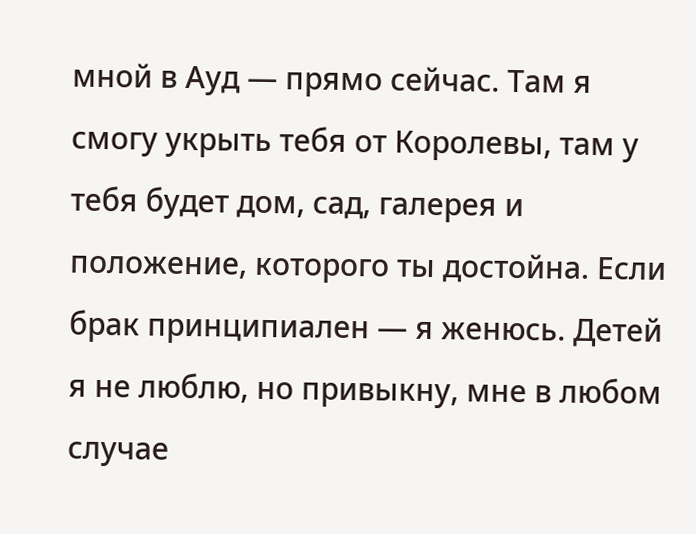мной в Ауд — прямо сейчас. Там я смогу укрыть тебя от Королевы, там у тебя будет дом, сад, галерея и положение, которого ты достойна. Если брак принципиален — я женюсь. Детей я не люблю, но привыкну, мне в любом случае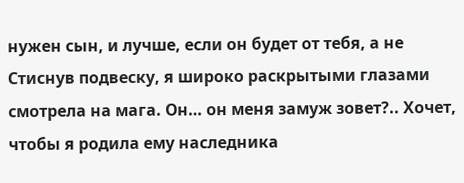нужен сын, и лучше, если он будет от тебя, а не
Стиснув подвеску, я широко раскрытыми глазами смотрела на мага. Он… он меня замуж зовет?.. Хочет, чтобы я родила ему наследника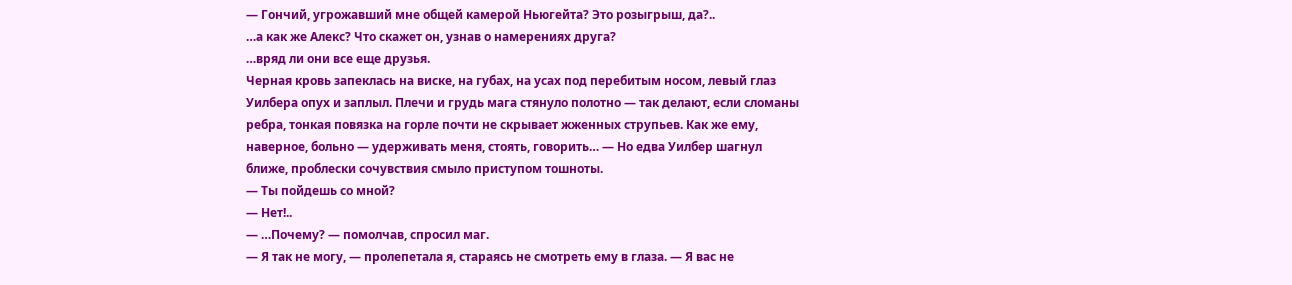— Гончий, угрожавший мне общей камерой Ньюгейта? Это розыгрыш, да?..
…а как же Алекс? Что скажет он, узнав о намерениях друга?
…вряд ли они все еще друзья.
Черная кровь запеклась на виске, на губах, на усах под перебитым носом, левый глаз Уилбера опух и заплыл. Плечи и грудь мага стянуло полотно — так делают, если сломаны ребра, тонкая повязка на горле почти не скрывает жженных струпьев. Как же ему, наверное, больно — удерживать меня, стоять, говорить… — Но едва Уилбер шагнул ближе, проблески сочувствия смыло приступом тошноты.
— Ты пойдешь со мной?
— Нет!..
— …Почему? — помолчав, спросил маг.
— Я так не могу, — пролепетала я, стараясь не смотреть ему в глаза. — Я вас не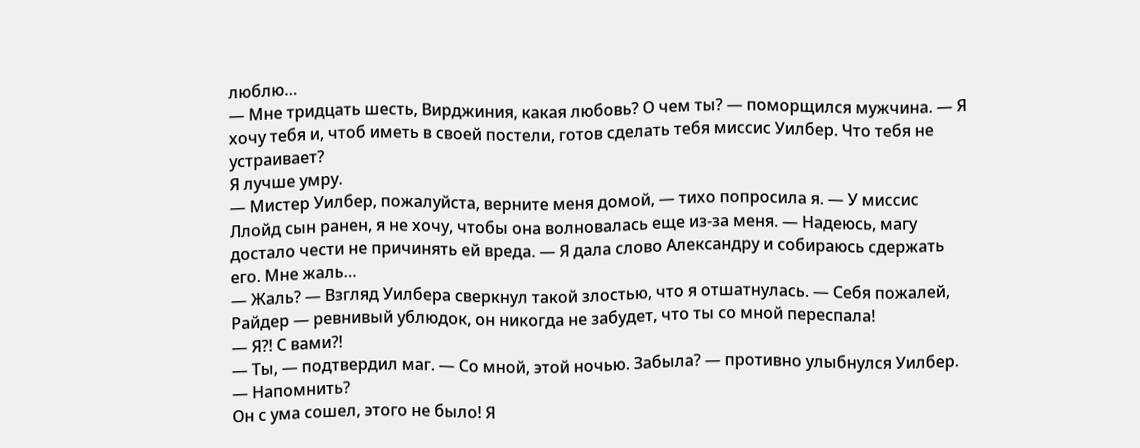люблю…
— Мне тридцать шесть, Вирджиния, какая любовь? О чем ты? — поморщился мужчина. — Я хочу тебя и, чтоб иметь в своей постели, готов сделать тебя миссис Уилбер. Что тебя не устраивает?
Я лучше умру.
— Мистер Уилбер, пожалуйста, верните меня домой, — тихо попросила я. — У миссис Ллойд сын ранен, я не хочу, чтобы она волновалась еще из-за меня. — Надеюсь, магу достало чести не причинять ей вреда. — Я дала слово Александру и собираюсь сдержать его. Мне жаль…
— Жаль? — Взгляд Уилбера сверкнул такой злостью, что я отшатнулась. — Себя пожалей, Райдер — ревнивый ублюдок, он никогда не забудет, что ты со мной переспала!
— Я?! С вами?!
— Ты, — подтвердил маг. — Со мной, этой ночью. Забыла? — противно улыбнулся Уилбер. — Напомнить?
Он с ума сошел, этого не было! Я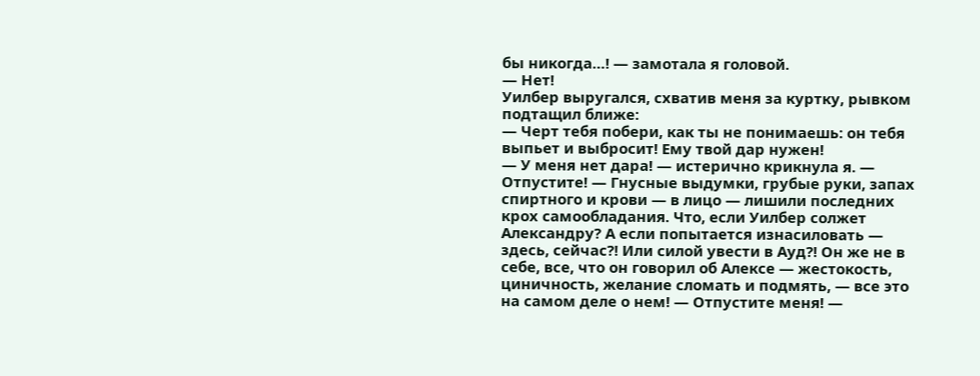бы никогда…! — замотала я головой.
— Нет!
Уилбер выругался, схватив меня за куртку, рывком подтащил ближе:
— Черт тебя побери, как ты не понимаешь: он тебя выпьет и выбросит! Ему твой дар нужен!
— У меня нет дара! — истерично крикнула я. — Отпустите! — Гнусные выдумки, грубые руки, запах спиртного и крови — в лицо — лишили последних крох самообладания. Что, если Уилбер солжет Александру? А если попытается изнасиловать — здесь, сейчас?! Или силой увести в Ауд?! Он же не в себе, все, что он говорил об Алексе — жестокость, циничность, желание сломать и подмять, — все это на самом деле о нем! — Отпустите меня! —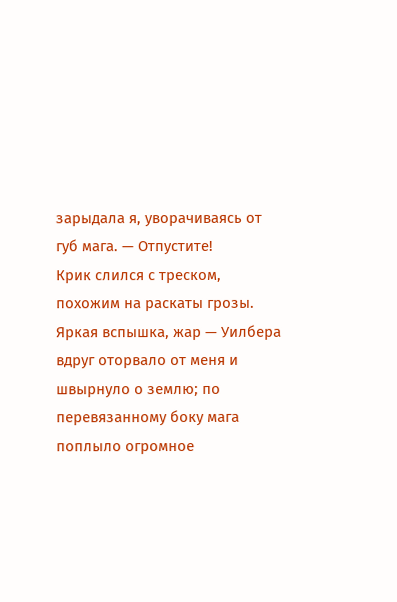зарыдала я, уворачиваясь от губ мага. — Отпустите!
Крик слился с треском, похожим на раскаты грозы. Яркая вспышка, жар — Уилбера вдруг оторвало от меня и швырнуло о землю; по перевязанному боку мага поплыло огромное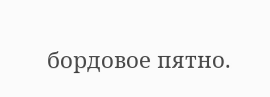бордовое пятно.